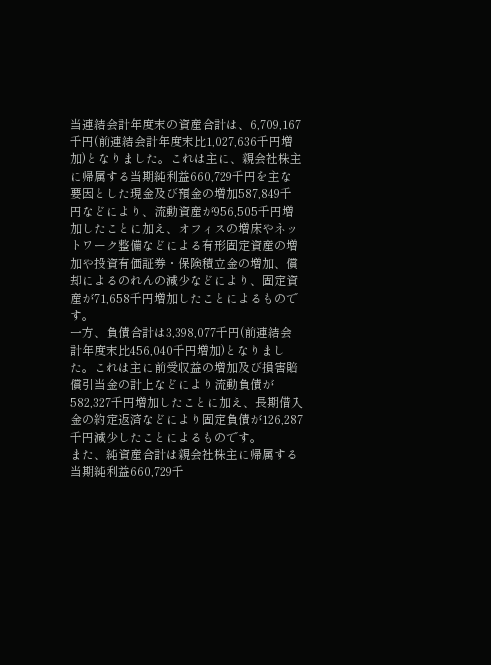当連結会計年度末の資産合計は、6,709,167千円(前連結会計年度末比1,027,636千円増加)となりました。これは主に、親会社株主に帰属する当期純利益660,729千円を主な要因とした現金及び預金の増加587,849千円などにより、流動資産が956,505千円増加したことに加え、オフィスの増床やネットワーク整備などによる有形固定資産の増加や投資有価証券・保険積立金の増加、償却によるのれんの減少などにより、固定資産が71,658千円増加したことによるものです。
一方、負債合計は3,398,077千円(前連結会計年度末比456,040千円増加)となりました。これは主に前受収益の増加及び損害賠償引当金の計上などにより流動負債が582,327千円増加したことに加え、長期借入金の約定返済などにより固定負債が126,287千円減少したことによるものです。
また、純資産合計は親会社株主に帰属する当期純利益660,729千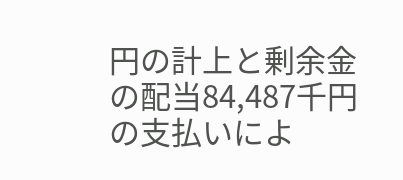円の計上と剰余金の配当84,487千円の支払いによ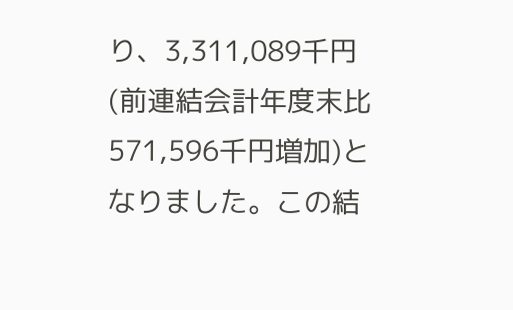り、3,311,089千円(前連結会計年度末比571,596千円増加)となりました。この結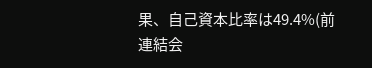果、自己資本比率は49.4%(前連結会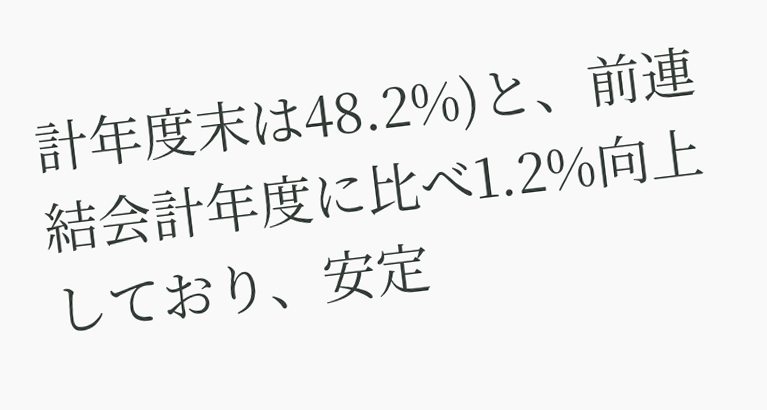計年度末は48.2%)と、前連結会計年度に比べ1.2%向上しており、安定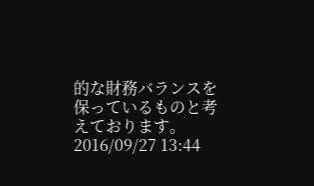的な財務バランスを保っているものと考えております。
2016/09/27 13:44